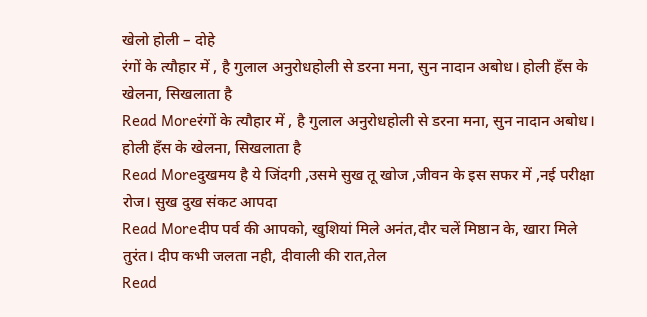खेलो होली – दोहे
रंगों के त्यौहार में , है गुलाल अनुरोधहोली से डरना मना, सुन नादान अबोध। होली हँस के खेलना, सिखलाता है
Read Moreरंगों के त्यौहार में , है गुलाल अनुरोधहोली से डरना मना, सुन नादान अबोध। होली हँस के खेलना, सिखलाता है
Read Moreदुखमय है ये जिंदगी ,उसमे सुख तू खोज ,जीवन के इस सफर में ,नई परीक्षा रोज। सुख दुख संकट आपदा
Read Moreदीप पर्व की आपको, खुशियां मिले अनंत,दौर चलें मिष्ठान के, खारा मिले तुरंत। दीप कभी जलता नही, दीवाली की रात,तेल
Read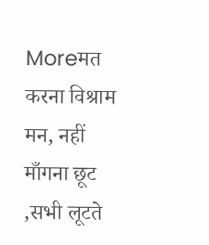Moreमत करना विश्राम मन, नहीं माँगना छूट ,सभी लूटते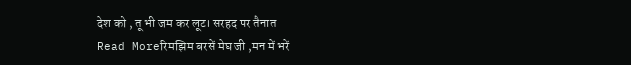देश को , तू भी जम कर लूट। सरहद पर तैनात
Read Moreरिमझिम बरसें मेघ जी ,मन में भरें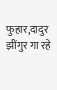फुहार,दादुर झींगुर गा रहे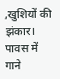,खुशियों की झंकार। पावस में गाने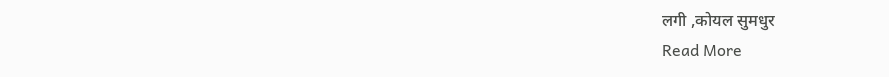लगी ,कोयल सुमधुर
Read More